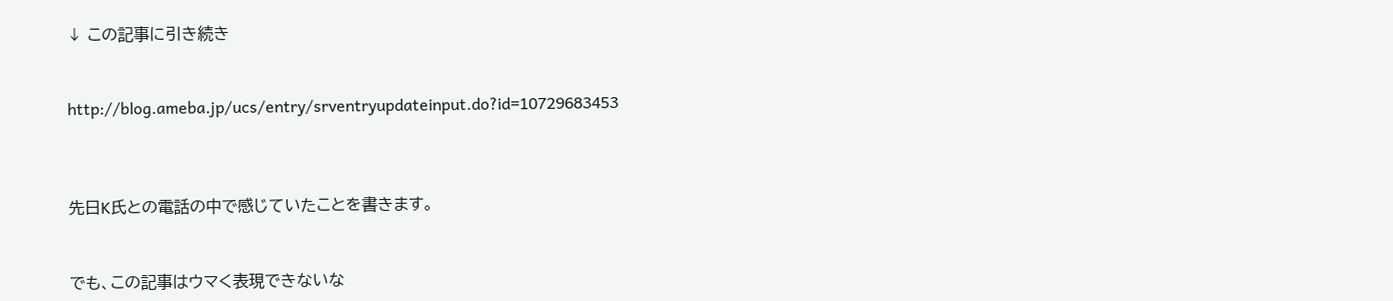↓ この記事に引き続き


http://blog.ameba.jp/ucs/entry/srventryupdateinput.do?id=10729683453



先日K氏との電話の中で感じていたことを書きます。


でも、この記事はウマく表現できないな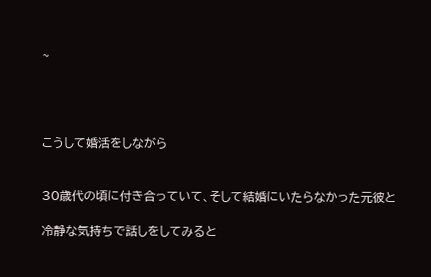~




こうして婚活をしながら


30歳代の頃に付き合っていて、そして結婚にいたらなかった元彼と

冷静な気持ちで話しをしてみると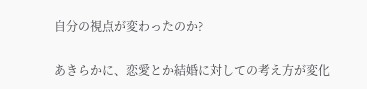自分の視点が変わったのか?

あきらかに、恋愛とか結婚に対しての考え方が変化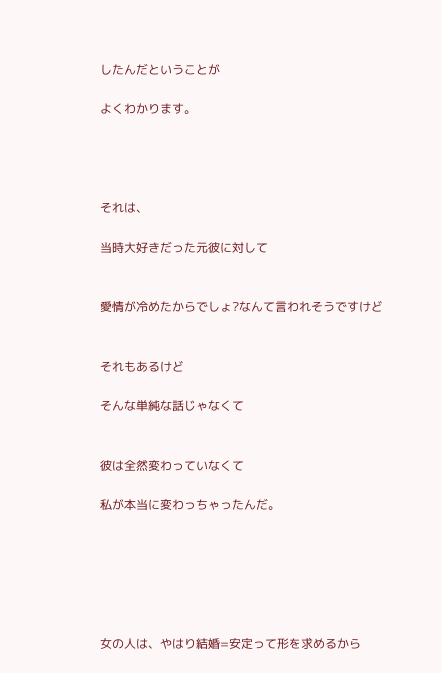したんだということが

よくわかります。




それは、

当時大好きだった元彼に対して


愛情が冷めたからでしょ?なんて言われそうですけど


それもあるけど

そんな単純な話じゃなくて


彼は全然変わっていなくて

私が本当に変わっちゃったんだ。






女の人は、やはり結婚=安定って形を求めるから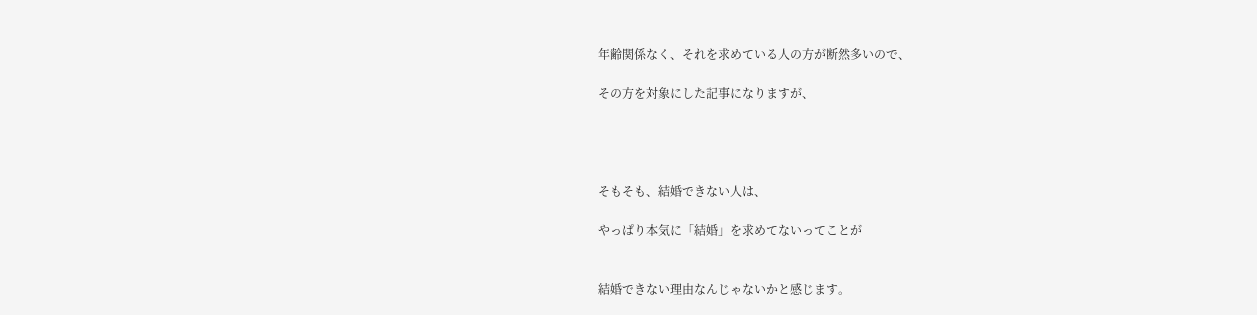年齢関係なく、それを求めている人の方が断然多いので、

その方を対象にした記事になりますが、




そもそも、結婚できない人は、

やっぱり本気に「結婚」を求めてないってことが


結婚できない理由なんじゃないかと感じます。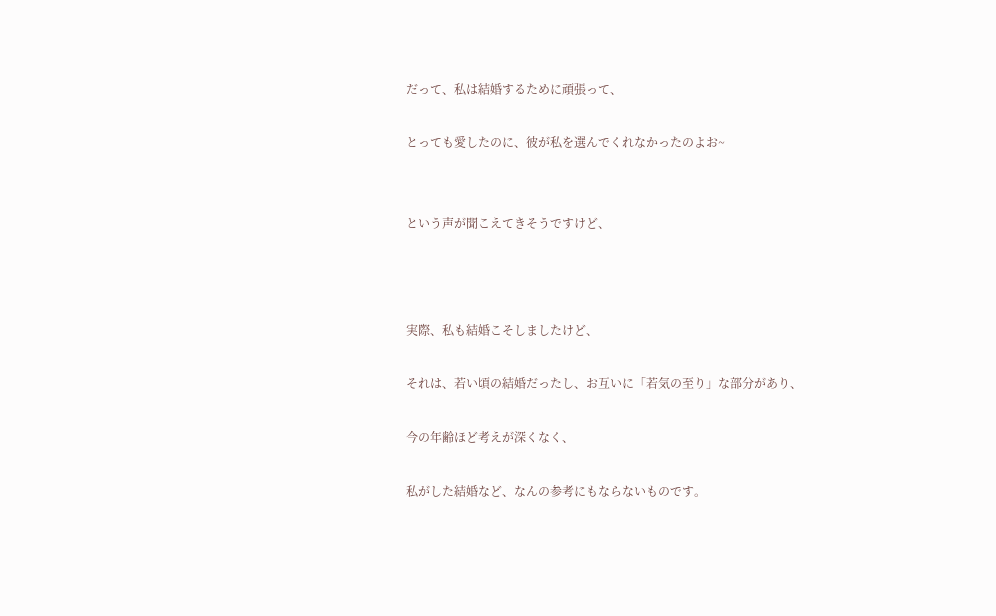だって、私は結婚するために頑張って、

とっても愛したのに、彼が私を選んでくれなかったのよお~


という声が聞こえてきそうですけど、



実際、私も結婚こそしましたけど、

それは、若い頃の結婚だったし、お互いに「若気の至り」な部分があり、

今の年齢ほど考えが深くなく、

私がした結婚など、なんの参考にもならないものです。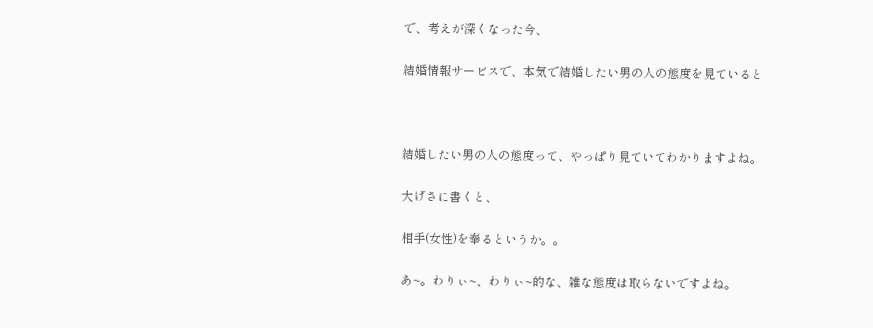で、考えが深くなった今、

結婚情報サービスで、本気で結婚したい男の人の態度を見ていると



結婚したい男の人の態度って、やっぱり見ていてわかりますよね。

大げさに書くと、

相手(女性)を奉るというか。。

あ~。わりぃ~、わりぃ~的な、雑な態度は取らないですよね。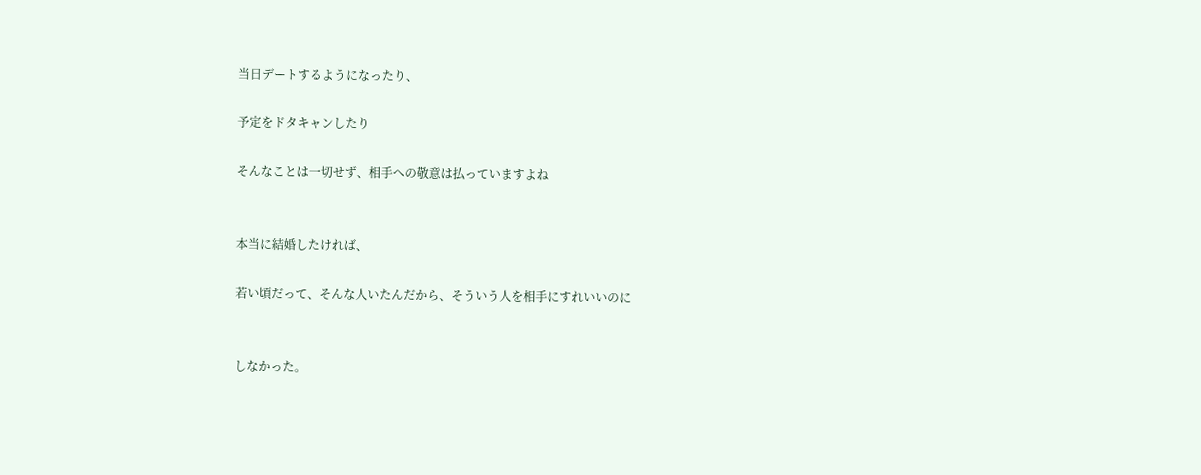当日デートするようになったり、

予定をドタキャンしたり

そんなことは一切せず、相手への敬意は払っていますよね


本当に結婚したければ、

若い頃だって、そんな人いたんだから、そういう人を相手にすれいいのに


しなかった。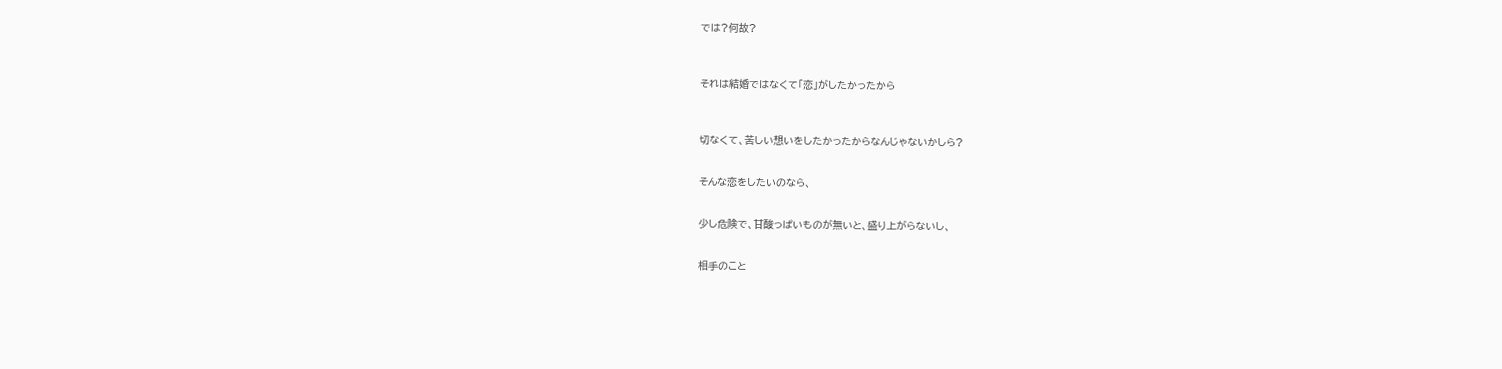では?何故?



それは結婚ではなくて「恋」がしたかったから



切なくて、苦しい想いをしたかったからなんじゃないかしら?


そんな恋をしたいのなら、


少し危険で、甘酸っぱいものが無いと、盛り上がらないし、


相手のこと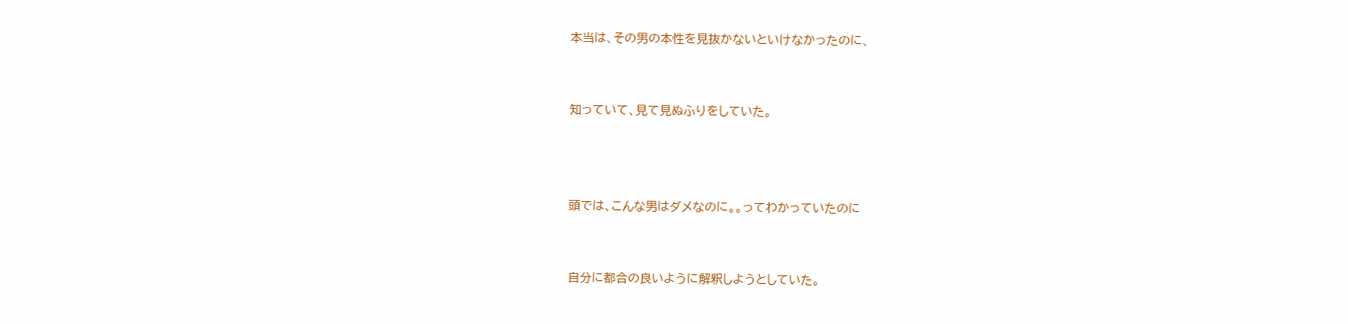本当は、その男の本性を見抜かないといけなかったのに、


知っていて、見て見ぬふりをしていた。



頭では、こんな男はダメなのに。。ってわかっていたのに


自分に都合の良いように解釈しようとしていた。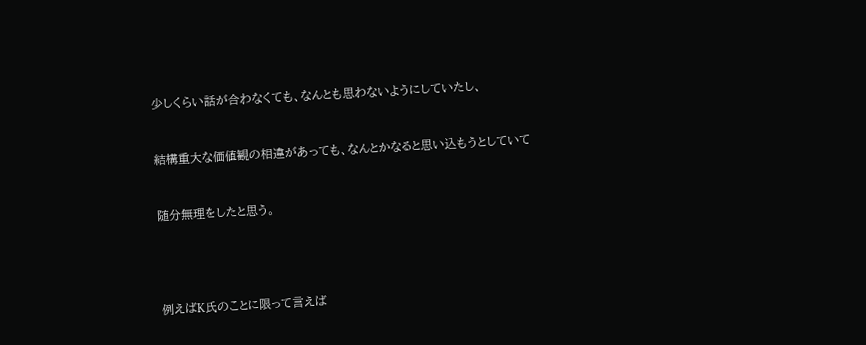少しくらい話が合わなくても、なんとも思わないようにしていたし、


結構重大な価値観の相違があっても、なんとかなると思い込もうとしていて


随分無理をしたと思う。




例えばK氏のことに限って言えば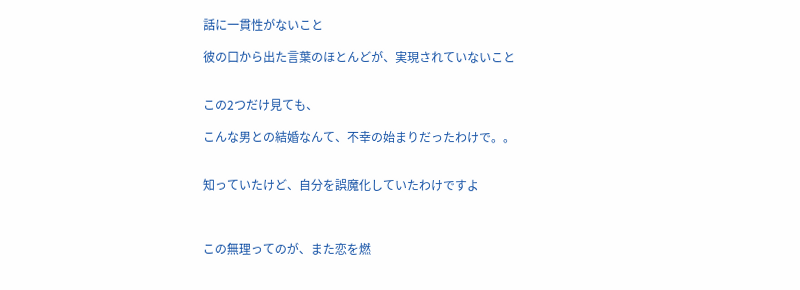話に一貫性がないこと

彼の口から出た言葉のほとんどが、実現されていないこと


この2つだけ見ても、

こんな男との結婚なんて、不幸の始まりだったわけで。。


知っていたけど、自分を誤魔化していたわけですよ



この無理ってのが、また恋を燃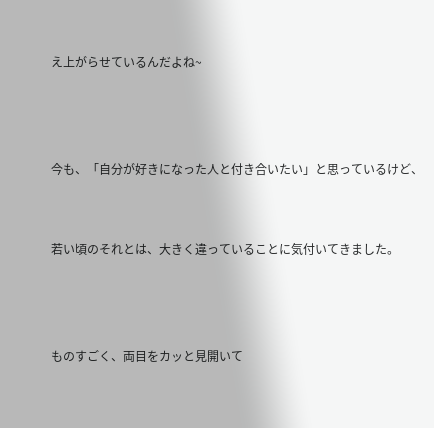え上がらせているんだよね~



今も、「自分が好きになった人と付き合いたい」と思っているけど、


若い頃のそれとは、大きく違っていることに気付いてきました。



ものすごく、両目をカッと見開いて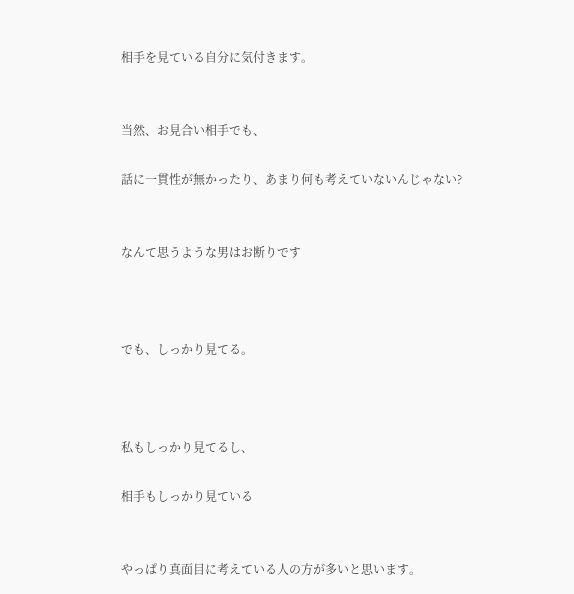相手を見ている自分に気付きます。


当然、お見合い相手でも、

話に一貫性が無かったり、あまり何も考えていないんじゃない?


なんて思うような男はお断りです



でも、しっかり見てる。



私もしっかり見てるし、

相手もしっかり見ている


やっぱり真面目に考えている人の方が多いと思います。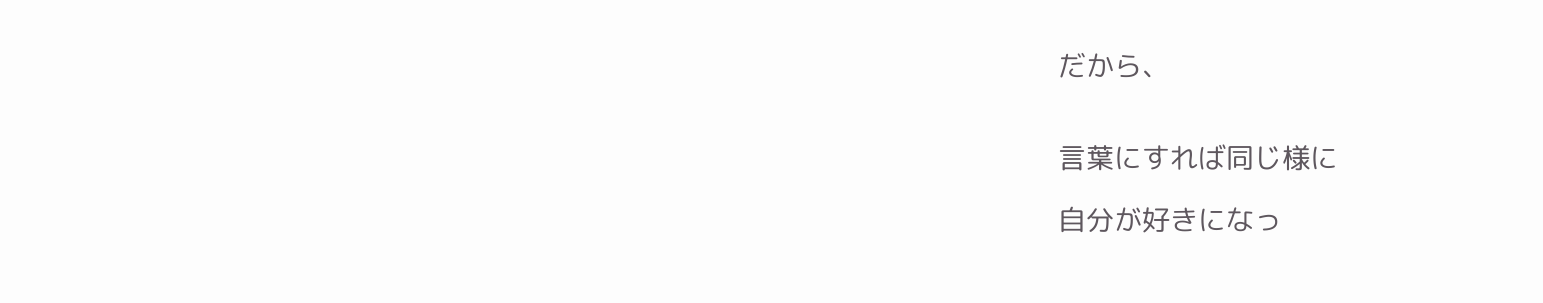だから、


言葉にすれば同じ様に

自分が好きになっ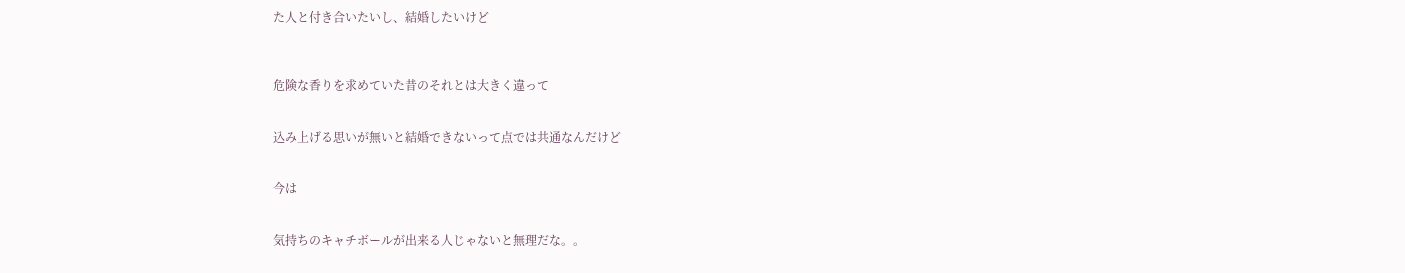た人と付き合いたいし、結婚したいけど



危険な香りを求めていた昔のそれとは大きく違って


込み上げる思いが無いと結婚できないって点では共通なんだけど


今は


気持ちのキャチボールが出来る人じゃないと無理だな。。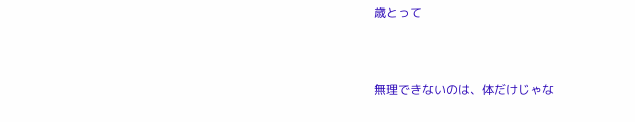歳とって


無理できないのは、体だけじゃな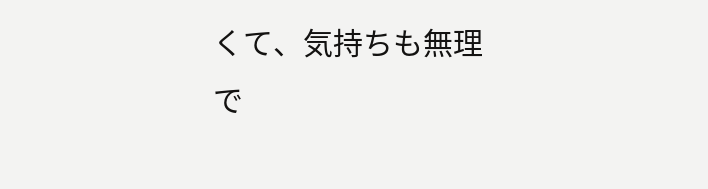くて、気持ちも無理で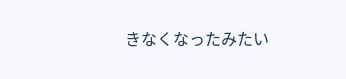きなくなったみたい